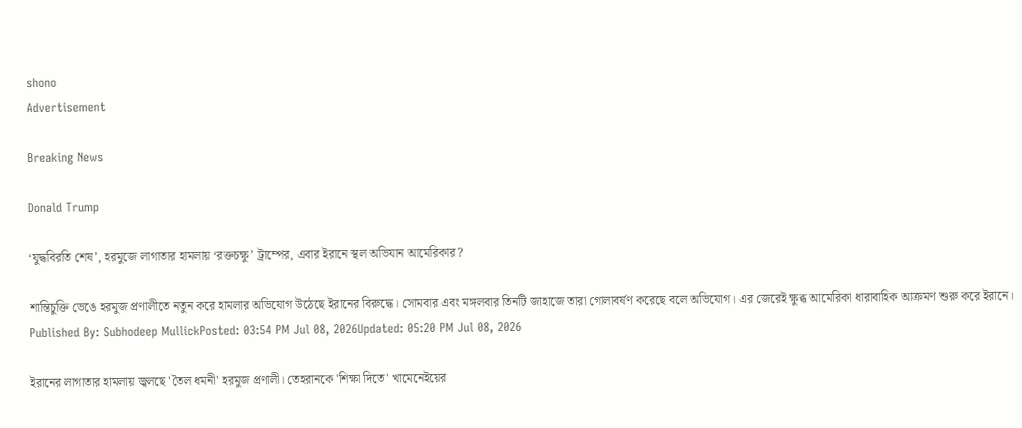shono
Advertisement

Breaking News

Donald Trump

‘যুদ্ধবিরতি শেষ’, হরমুজে লাগাতার হামলায় ‘রক্তচক্ষু’ ট্রাম্পের, এবার ইরানে স্থল অভিযান আমেরিকার?

শান্তিচুক্তি ভেঙে হরমুজ প্রণালীতে নতুন করে হামলার অভিযোগ উঠেছে ইরানের বিরুদ্ধে। সোমবার এবং মঙ্গলবার তিনটি জাহাজে তারা গোলাবর্ষণ করেছে বলে অভিযোগ। এর জেরেই ক্ষুব্ধ আমেরিকা ধারাবাহিক আক্রমণ শুরু করে ইরানে।
Published By: Subhodeep MullickPosted: 03:54 PM Jul 08, 2026Updated: 05:20 PM Jul 08, 2026

ইরানের লাগাতার হামলায় জ্বলছে 'তৈল ধমনী' হরমুজ প্রণালী। তেহরানকে 'শিক্ষা দিতে' খামেনেইয়ের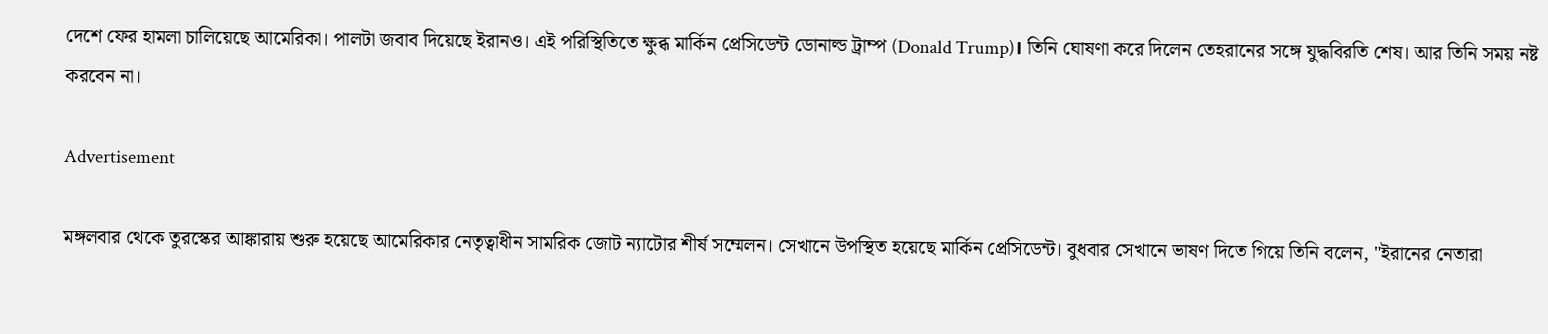দেশে ফের হামলা চালিয়েছে আমেরিকা। পালটা জবাব দিয়েছে ইরানও। এই পরিস্থিতিতে ক্ষুব্ধ মার্কিন প্রেসিডেন্ট ডোনাল্ড ট্রাম্প (Donald Trump)। তিনি ঘোষণা করে দিলেন তেহরানের সঙ্গে যুদ্ধবিরতি শেষ। আর তিনি সময় নষ্ট করবেন না।

Advertisement

মঙ্গলবার থেকে তুরস্কের আঙ্কারায় শুরু হয়েছে আমেরিকার নেতৃত্বাধীন সামরিক জোট ন্যাটোর শীর্ষ সম্মেলন। সেখানে উপস্থিত হয়েছে মার্কিন প্রেসিডেন্ট। বুধবার সেখানে ভাষণ দিতে গিয়ে তিনি বলেন, "ইরানের নেতারা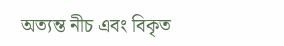অত্যন্ত নীচ এবং বিকৃত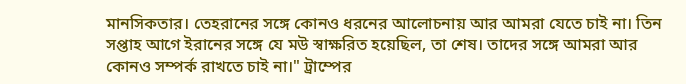মানসিকতার। তেহরানের সঙ্গে কোনও ধরনের আলোচনায় আর আমরা যেতে চাই না। তিন সপ্তাহ আগে ইরানের সঙ্গে যে মউ স্বাক্ষরিত হয়েছিল, তা শেষ। তাদের সঙ্গে আমরা আর কোনও সম্পর্ক রাখতে চাই না।" ট্রাম্পের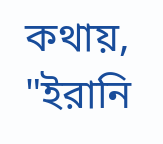কথায়, "ইরানি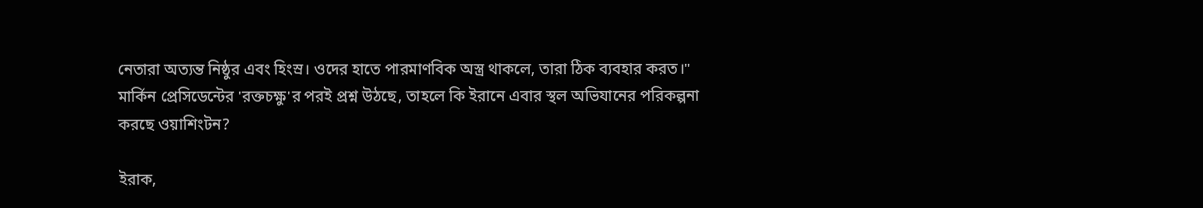নেতারা অত্যন্ত নিষ্ঠুর এবং হিংস্র। ওদের হাতে পারমাণবিক অস্ত্র থাকলে, তারা ঠিক ব্যবহার করত।" মার্কিন প্রেসিডেন্টের 'রক্তচক্ষু'র পরই প্রশ্ন উঠছে, তাহলে কি ইরানে এবার স্থল অভিযানের পরিকল্পনা করছে ওয়াশিংটন?

ইরাক,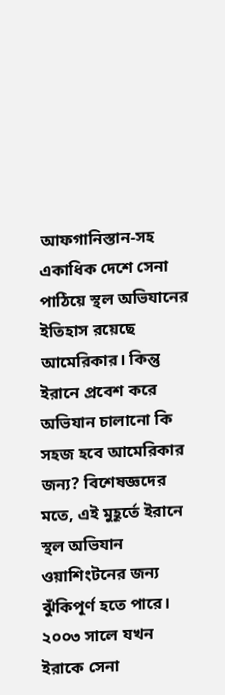আফগানিস্তান-সহ একাধিক দেশে সেনা পাঠিয়ে স্থল অভিযানের ইতিহাস রয়েছে আমেরিকার। কিন্তু ইরানে প্রবেশ করে অভিযান চালানো কি সহজ হবে আমেরিকার জন্য? বিশেষজ্ঞদের মতে, এই মুহূর্তে ইরানে স্থল অভিযান ওয়াশিংটনের জন্য ঝুঁকিপূর্ণ হতে পারে। ২০০৩ সালে যখন ইরাকে সেনা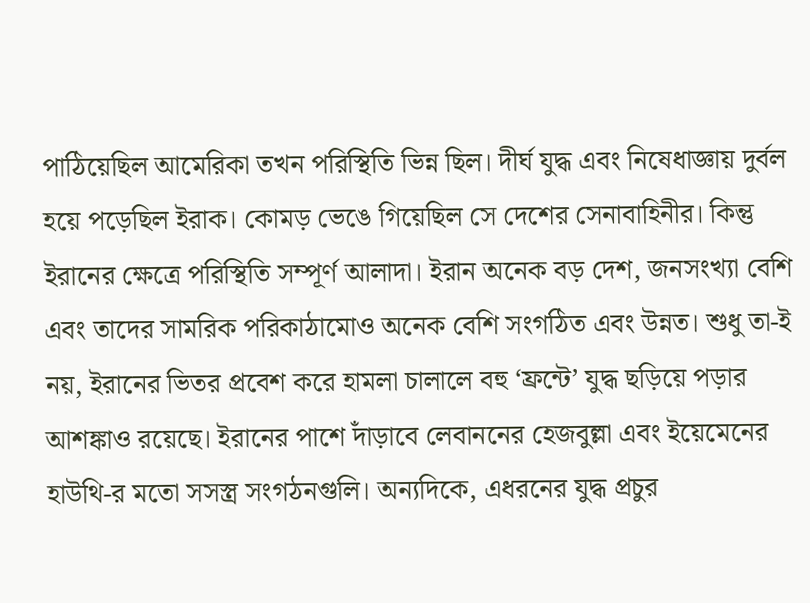পাঠিয়েছিল আমেরিকা তখন পরিস্থিতি ভিন্ন ছিল। দীর্ঘ যুদ্ধ এবং নিষেধাজ্ঞায় দুর্বল হয়ে পড়েছিল ইরাক। কোমড় ভেঙে গিয়েছিল সে দেশের সেনাবাহিনীর। কিন্তু ইরানের ক্ষেত্রে পরিস্থিতি সম্পূর্ণ আলাদা। ইরান অনেক বড় দেশ, জনসংখ্যা বেশি এবং তাদের সামরিক পরিকাঠামোও অনেক বেশি সংগঠিত এবং উন্নত। শুধু তা-ই নয়, ইরানের ভিতর প্রবেশ করে হামলা চালালে বহু ‘ফ্রন্টে’ যুদ্ধ ছড়িয়ে পড়ার আশঙ্কাও রয়েছে। ইরানের পাশে দাঁড়াবে লেবাননের হেজবুল্লা এবং ইয়েমেনের হাউথি-র মতো সসস্ত্র সংগঠনগুলি। অন্যদিকে, এধরনের যুদ্ধ প্রচুর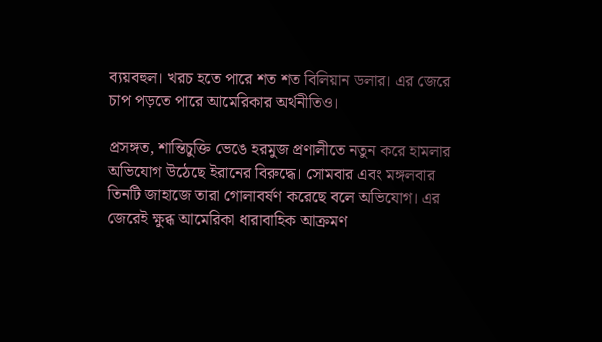ব্যয়বহুল। খরচ হতে পারে শত শত বিলিয়ান ডলার। এর জেরে চাপ পড়তে পারে আমেরিকার অর্থনীতিও।

প্রসঙ্গত, শান্তিচুক্তি ভেঙে হরমুজ প্রণালীতে নতুন করে হামলার অভিযোগ উঠেছে ইরানের বিরুদ্ধে। সোমবার এবং মঙ্গলবার তিনটি জাহাজে তারা গোলাবর্ষণ করেছে বলে অভিযোগ। এর জেরেই ক্ষুব্ধ আমেরিকা ধারাবাহিক আক্রমণ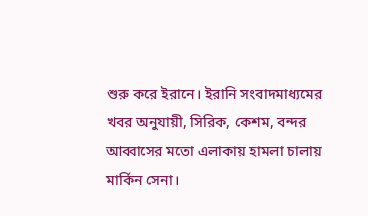শুরু করে ইরানে। ইরানি সংবাদমাধ্যমের খবর অনুযায়ী, সিরিক, কেশম, বন্দর আব্বাসের মতো এলাকায় হামলা চালায় মার্কিন সেনা।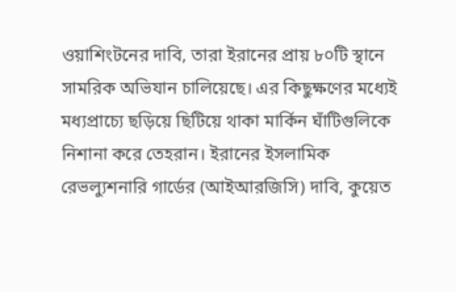ওয়াশিংটনের দাবি, তারা ইরানের প্রায় ৮০টি স্থানে সামরিক অভিযান চালিয়েছে। এর কিছুক্ষণের মধ্যেই মধ্যপ্রাচ্যে ছড়িয়ে ছিটিয়ে থাকা মার্কিন ঘাঁটিগুলিকে নিশানা করে তেহরান। ইরানের ইসলামিক রেভল্যুশনারি গার্ডের (আইআরজিসি) দাবি, কুয়েত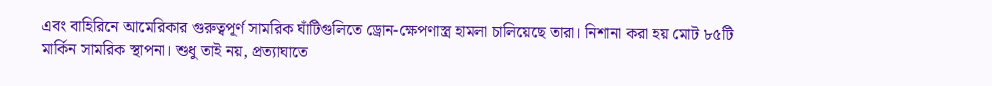এবং বাহিরিনে আমেরিকার গুরুত্বপূর্ণ সামরিক ঘাঁটিগুলিতে ড্রোন-ক্ষেপণাস্ত্র হামলা চালিয়েছে তারা। নিশানা করা হয় মোট ৮৫টি মার্কিন সামরিক স্থাপনা। শুধু তাই নয়, প্রত্যাঘাতে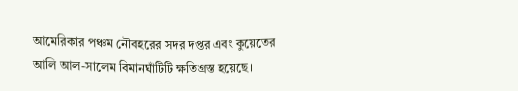আমেরিকার পঞ্চম নৌবহরের সদর দপ্তর এবং কুয়েতের আলি আল-সালেম বিমানঘাঁটিটি ক্ষতিগ্রস্ত হয়েছে।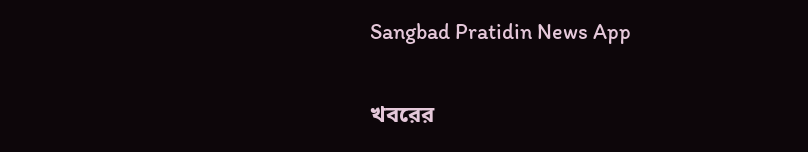Sangbad Pratidin News App

খবরের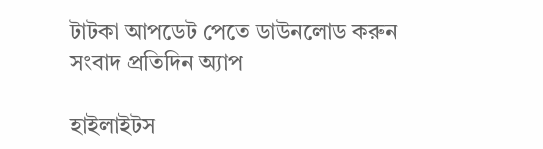টাটকা আপডেট পেতে ডাউনলোড করুন সংবাদ প্রতিদিন অ্যাপ

হাইলাইটস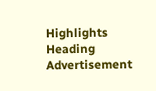Highlights Heading
Advertisement